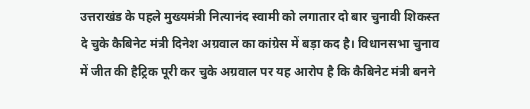उत्तराखंड के पहले मुख्यमंत्री नित्यानंद स्वामी को लगातार दो बार चुनावी शिकस्त दे चुके कैबिनेट मंत्री दिनेश अग्रवाल का कांग्रेस में बड़ा कद है। विधानसभा चुनाव में जीत की हैट्रिक पूरी कर चुके अग्रवाल पर यह आरोप है कि कैबिनेट मंत्री बनने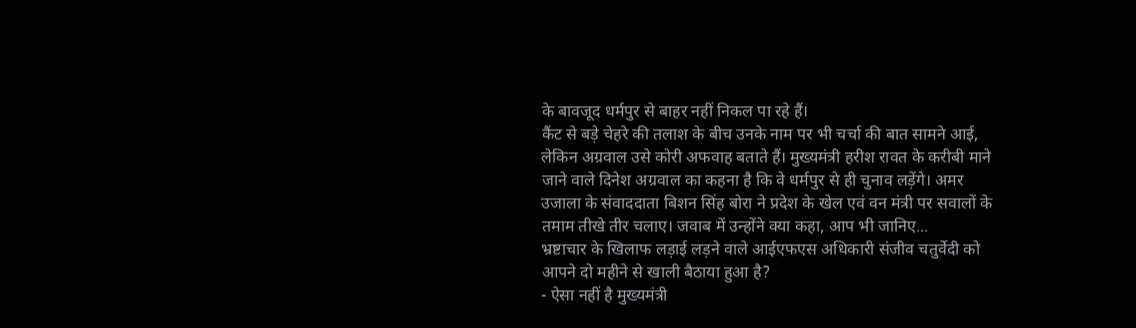के बावजूद धर्मपुर से बाहर नहीं निकल पा रहे हैं।
कैंट से बड़े चेहरे की तलाश के बीच उनके नाम पर भी चर्चा की बात सामने आई, लेकिन अग्रवाल उसे कोरी अफवाह बताते हैं। मुख्यमंत्री हरीश रावत के करीबी माने जाने वाले दिनेश अग्रवाल का कहना है कि वे धर्मपुर से ही चुनाव लड़ेंगे। अमर उजाला के संवाददाता बिशन सिंह बोरा ने प्रदेश के खेल एवं वन मंत्री पर सवालों के तमाम तीखे तीर चलाए। जवाब में उन्होंने क्या कहा, आप भी जानिए...
भ्रष्टाचार के खिलाफ लड़ाई लड़ने वाले आईएफएस अधिकारी संजीव चतुर्वेदी को आपने दो महीने से खाली बैठाया हुआ है?
- ऐसा नहीं है मुख्यमंत्री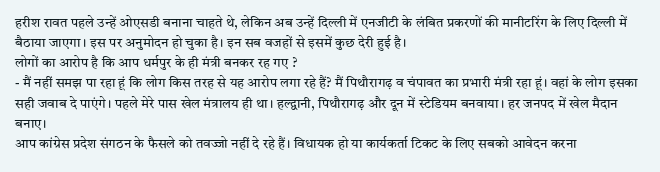हरीश रावत पहले उन्हें ओएसडी बनाना चाहते थे, लेकिन अब उन्हें दिल्ली में एनजीटी के लंबित प्रकरणों की मानीटरिंग के लिए दिल्ली में बैठाया जाएगा। इस पर अनुमोदन हो चुका है। इन सब वजहों से इसमें कुछ देरी हुई है।
लोगों का आरोप है कि आप धर्मपुर के ही मंत्री बनकर रह गए ?
- मैं नहीं समझ पा रहा हूं कि लोग किस तरह से यह आरोप लगा रहे हैं? मैं पिथौरागढ़ व चंपावत का प्रभारी मंत्री रहा हूं। वहां के लोग इसका सही जवाब दे पाएंगे। पहले मेरे पास खेल मंत्रालय ही था। हल्द्वानी, पिथौरागढ़ और दून में स्टेडियम बनवाया। हर जनपद में खेल मैदान बनाए।
आप कांग्रेस प्रदेश संगठन के फैसले को तवज्जो नहीं दे रहे हैं। विधायक हो या कार्यकर्ता टिकट के लिए सबको आवेदन करना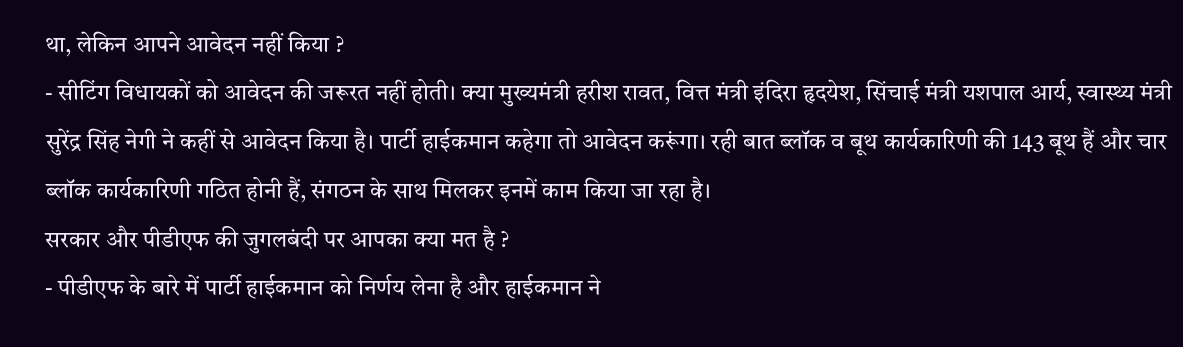था, लेकिन आपने आवेदन नहीं किया ?
- सीटिंग विधायकों को आवेदन की जरूरत नहीं होती। क्या मुख्यमंत्री हरीश रावत, वित्त मंत्री इंदिरा हृदयेश, सिंचाई मंत्री यशपाल आर्य, स्वास्थ्य मंत्री सुरेंद्र सिंह नेगी ने कहीं से आवेदन किया है। पार्टी हाईकमान कहेगा तो आवेदन करूंगा। रही बात ब्लॉक व बूथ कार्यकारिणी की 143 बूथ हैं और चार ब्लॉक कार्यकारिणी गठित होनी हैं, संगठन के साथ मिलकर इनमें काम किया जा रहा है।
सरकार और पीडीएफ की जुगलबंदी पर आपका क्या मत है ?
- पीडीएफ के बारे में पार्टी हाईकमान को निर्णय लेना है और हाईकमान ने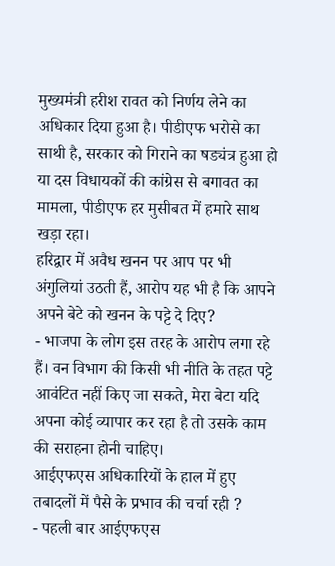मुख्यमंत्री हरीश रावत को निर्णय लेने का अधिकार दिया हुआ है। पीडीएफ भरोसे का साथी है, सरकार को गिराने का षड्यंत्र हुआ हो या दस विधायकों की कांग्रेस से बगावत का मामला, पीडीएफ हर मुसीबत में हमारे साथ खड़ा रहा।
हरिद्वार में अवैध खनन पर आप पर भी अंगुलियां उठती हैं, आरोप यह भी है कि आपने अपने बेटे को खनन के पट्टे दे दिए?
- भाजपा के लोग इस तरह के आरोप लगा रहे हैं। वन विभाग की किसी भी नीति के तहत पट्टे आवंटित नहीं किए जा सकते, मेरा बेटा यदि अपना कोई व्यापार कर रहा है तो उसके काम की सराहना होनी चाहिए।
आईएफएस अधिकारियों के हाल में हुए तबादलों में पैसे के प्रभाव की चर्चा रही ?
- पहली बार आईएफएस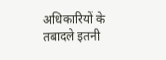अधिकारियों के तबादले इतनी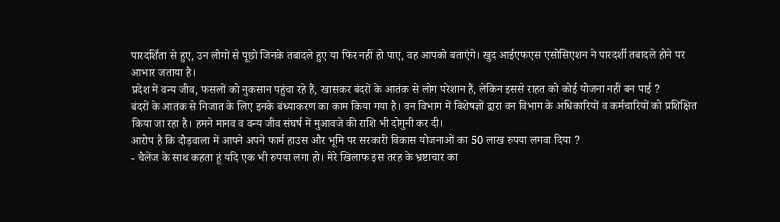पारदर्शिता से हुए, उन लोगों से पूछो जिनके तबादले हुए या फिर नहीं हो पाए, वह आपको बताएंगे। खुद आईएफएस एसोसिएशन ने पारदर्शी तबादले होने पर आभार जताया है।
प्रदेश में वन्य जीव, फसलों को नुकसान पहुंचा रहे हैं, खासकर बंदरों के आतंक से लोग परेशान हैं, लेकिन इससे राहत को कोई योजना नहीं बन पाई ?
बंदरों के आतंक से निजात के लिए इनके बंध्याकरण का काम किया गया है। वन विभाग में विशेषज्ञों द्वारा वन विभाग के अधिकारियों व कर्मचारियों को प्रशिक्षित किया जा रहा है। हमने मानव व वन्य जीव संघर्ष में मुआवजे की राशि भी दोगुनी कर दी।
आरोप है कि दौड़वाला में आपने अपने फार्म हाउस और भूमि पर सरकारी विकास योजनाओं का 50 लाख रुपया लगवा दिया ?
- चैलेंज के साथ कहता हूं यदि एक भी रुपया लगा हो। मेरे खिलाफ इस तरह के भ्रष्टाचार का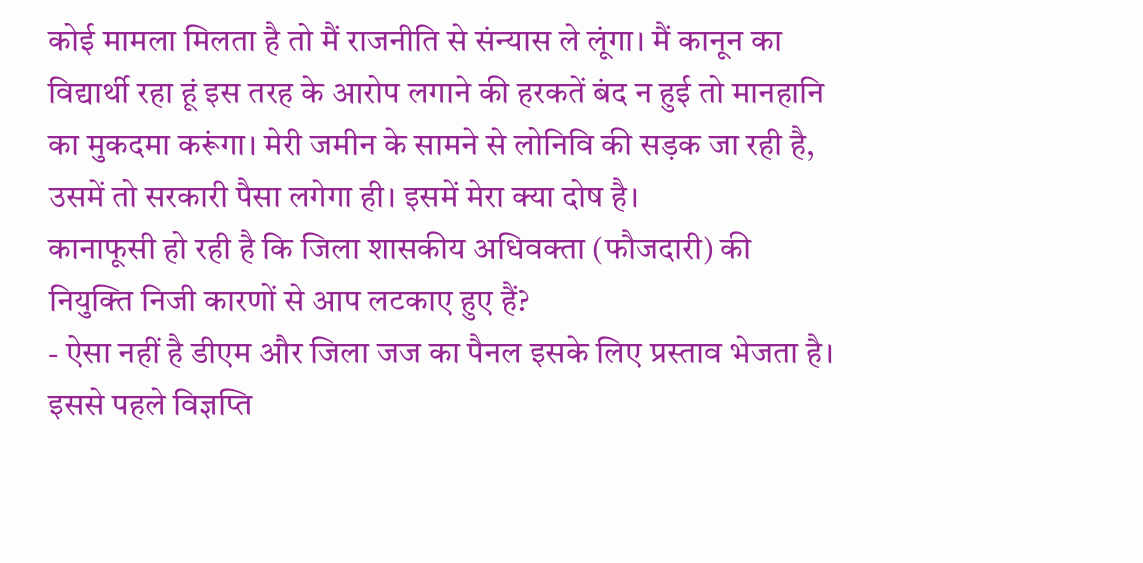कोई मामला मिलता है तो मैं राजनीति से संन्यास ले लूंगा। मैं कानून का विद्यार्थी रहा हूं इस तरह के आरोप लगाने की हरकतें बंद न हुई तो मानहानि का मुकदमा करूंगा। मेरी जमीन के सामने से लोनिवि की सड़क जा रही है, उसमें तो सरकारी पैसा लगेगा ही। इसमें मेरा क्या दोष है।
कानाफूसी हो रही है कि जिला शासकीय अधिवक्ता (फौजदारी) की नियुक्ति निजी कारणों से आप लटकाए हुए हैं?
- ऐसा नहीं है डीएम और जिला जज का पैनल इसके लिए प्रस्ताव भेजता है। इससे पहले विज्ञप्ति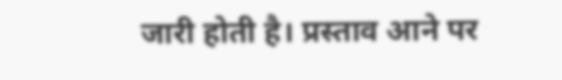जारी होती है। प्रस्ताव आने पर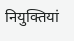नियुक्तियां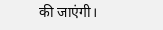की जाएंगी।